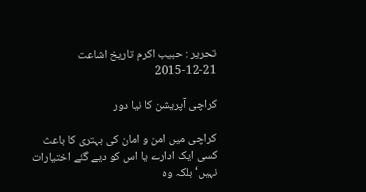تحریر : حبیب اکرم تاریخ اشاعت     21-12-2015

کراچی آپریشن کا نیا دور

کراچی میں امن و امان کی بہتری کا باعث کسی ایک ادارے یا اس کو دیے گئے اختیارات نہیں‘ بلکہ وہ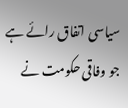سیاسی اتفاق رائے ہے جو وفاقی حکومت نے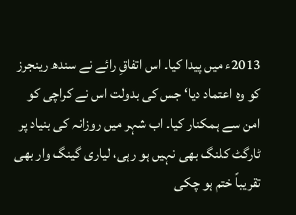2013ء میں پیدا کیا۔ اس اتفاقِ رائے نے سندھ رینجرز کو وہ اعتماد دیا‘ جس کی بدولت اس نے کراچی کو امن سے ہمکنار کیا۔ اب شہر میں روزانہ کی بنیاد پر ٹارگٹ کلنگ بھی نہیں ہو رہی، لیاری گینگ وار بھی تقریباً ختم ہو چکی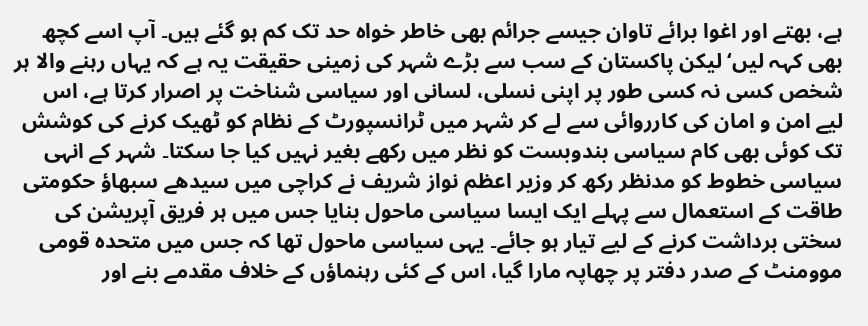ہے، بھتے اور اغوا برائے تاوان جیسے جرائم بھی خاطر خواہ حد تک کم ہو گئے ہیں۔ آپ اسے کچھ بھی کہہ لیں‘ لیکن پاکستان کے سب سے بڑے شہر کی زمینی حقیقت یہ ہے کہ یہاں رہنے والا ہر شخص کسی نہ کسی طور پر اپنی نسلی، لسانی اور سیاسی شناخت پر اصرار کرتا ہے، اس لیے امن و امان کی کارروائی سے لے کر شہر میں ٹرانسپورٹ کے نظام کو ٹھیک کرنے کی کوشش تک کوئی بھی کام سیاسی بندوبست کو نظر میں رکھے بغیر نہیں کیا جا سکتا۔ شہر کے انہی سیاسی خطوط کو مدنظر رکھ کر وزیر اعظم نواز شریف نے کراچی میں سیدھے سبھاؤ حکومتی طاقت کے استعمال سے پہلے ایک ایسا سیاسی ماحول بنایا جس میں ہر فریق آپریشن کی سختی برداشت کرنے کے لیے تیار ہو جائے۔ یہی سیاسی ماحول تھا کہ جس میں متحدہ قومی موومنٹ کے صدر دفتر پر چھاپہ مارا گیا، اس کے کئی رہنماؤں کے خلاف مقدمے بنے اور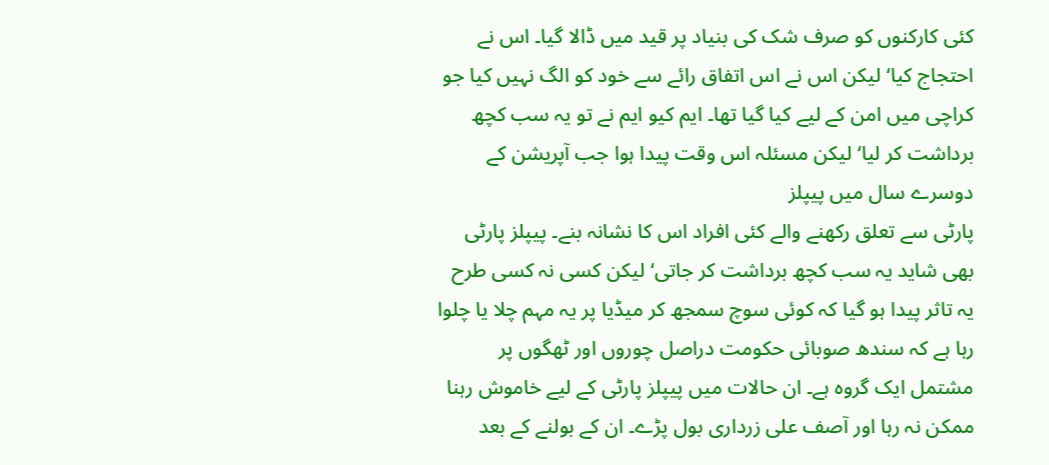کئی کارکنوں کو صرف شک کی بنیاد پر قید میں ڈالا گیا۔ اس نے احتجاج کیا‘ لیکن اس نے اس اتفاق رائے سے خود کو الگ نہیں کیا جو کراچی میں امن کے لیے کیا گیا تھا۔ ایم کیو ایم نے تو یہ سب کچھ برداشت کر لیا‘ لیکن مسئلہ اس وقت پیدا ہوا جب آپریشن کے دوسرے سال میں پیپلز
پارٹی سے تعلق رکھنے والے کئی افراد اس کا نشانہ بنے۔ پیپلز پارٹی بھی شاید یہ سب کچھ برداشت کر جاتی‘ لیکن کسی نہ کسی طرح یہ تاثر پیدا ہو گیا کہ کوئی سوچ سمجھ کر میڈیا پر یہ مہم چلا یا چلوا رہا ہے کہ سندھ صوبائی حکومت دراصل چوروں اور ٹھگوں پر مشتمل ایک گروہ ہے۔ ان حالات میں پیپلز پارٹی کے لیے خاموش رہنا ممکن نہ رہا اور آصف علی زرداری بول پڑے۔ ان کے بولنے کے بعد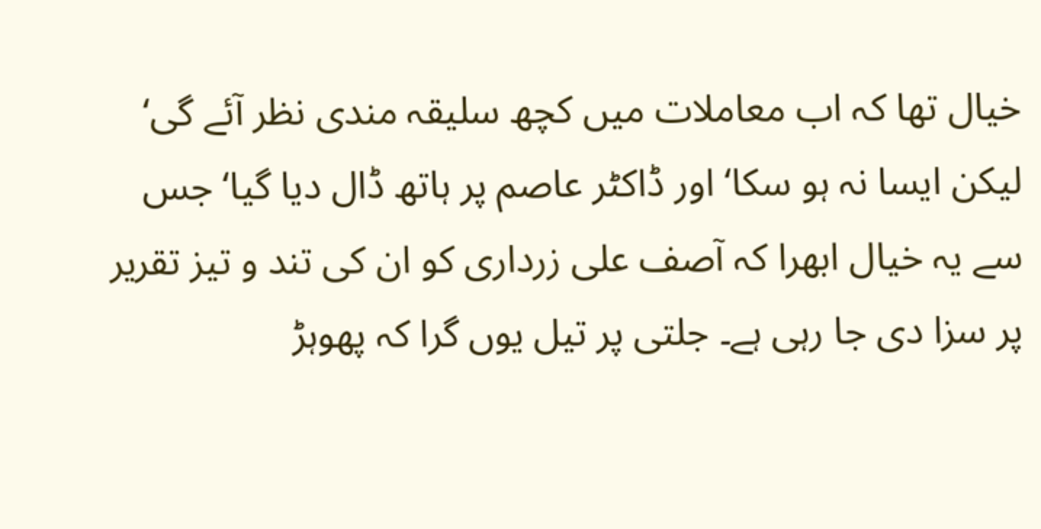خیال تھا کہ اب معاملات میں کچھ سلیقہ مندی نظر آئے گی‘ لیکن ایسا نہ ہو سکا‘ اور ڈاکٹر عاصم پر ہاتھ ڈال دیا گیا‘ جس سے یہ خیال ابھرا کہ آصف علی زرداری کو ان کی تند و تیز تقریر پر سزا دی جا رہی ہے۔ جلتی پر تیل یوں گرا کہ پھوہڑ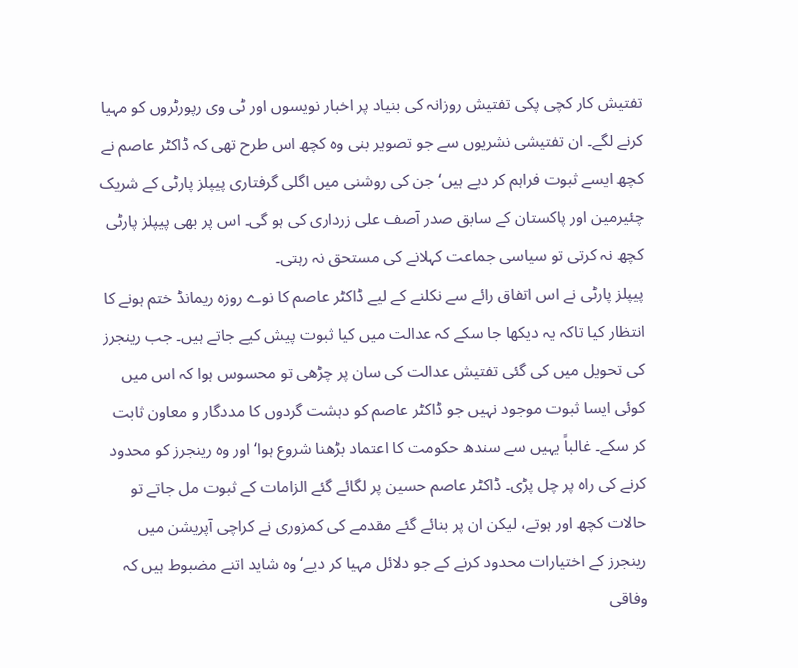تفتیش کار کچی پکی تفتیش روزانہ کی بنیاد پر اخبار نویسوں اور ٹی وی رپورٹروں کو مہیا کرنے لگے۔ ان تفتیشی نشریوں سے جو تصویر بنی وہ کچھ اس طرح تھی کہ ڈاکٹر عاصم نے کچھ ایسے ثبوت فراہم کر دیے ہیں‘ جن کی روشنی میں اگلی گرفتاری پیپلز پارٹی کے شریک چئیرمین اور پاکستان کے سابق صدر آصف علی زرداری کی ہو گی۔ اس پر بھی پیپلز پارٹی کچھ نہ کرتی تو سیاسی جماعت کہلانے کی مستحق نہ رہتی۔
پیپلز پارٹی نے اس اتفاق رائے سے نکلنے کے لیے ڈاکٹر عاصم کا نوے روزہ ریمانڈ ختم ہونے کا انتظار کیا تاکہ یہ دیکھا جا سکے کہ عدالت میں کیا ثبوت پیش کیے جاتے ہیں۔ جب رینجرز کی تحویل میں کی گئی تفتیش عدالت کی سان پر چڑھی تو محسوس ہوا کہ اس میں کوئی ایسا ثبوت موجود نہیں جو ڈاکٹر عاصم کو دہشت گردوں کا مددگار و معاون ثابت کر سکے۔ غالباً یہیں سے سندھ حکومت کا اعتماد بڑھنا شروع ہوا‘ اور وہ رینجرز کو محدود کرنے کی راہ پر چل پڑی۔ ڈاکٹر عاصم حسین پر لگائے گئے الزامات کے ثبوت مل جاتے تو حالات کچھ اور ہوتے، لیکن ان پر بنائے گئے مقدمے کی کمزوری نے کراچی آپریشن میں رینجرز کے اختیارات محدود کرنے کے جو دلائل مہیا کر دیے‘ وہ شاید اتنے مضبوط ہیں کہ وفاقی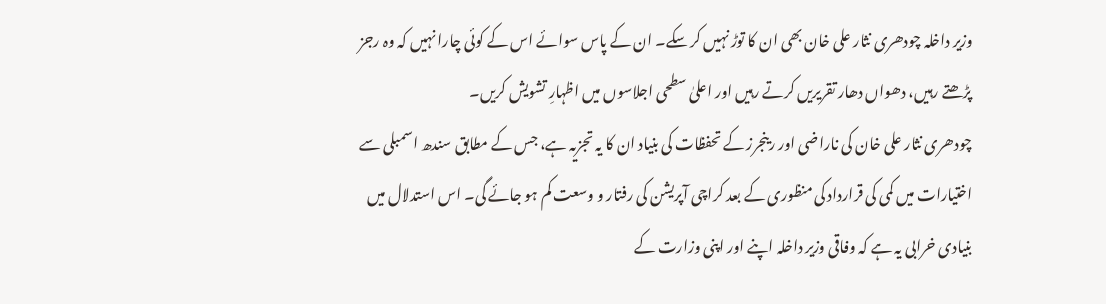وزیر داخلہ چودھری نثار علی خان بھی ان کا توڑ نہیں کر سکے۔ ان کے پاس سوائے اس کے کوئی چارا نہیں کہ وہ رجز پڑھتے رہیں، دھواں دھار تقریریں کرتے رہیں اور اعلیٰ سطحی اجلاسوں میں اظہارِ تشویش کریں۔
چودھری نثار علی خان کی ناراضی اور رینجرز کے تحفظات کی بنیاد ان کا یہ تجزیہ ہے، جس کے مطابق سندھ اسمبلی سے اختیارات میں کمی کی قرارداد کی منظوری کے بعد کراچی آپریشن کی رفتار و وسعت کم ہو جائے گی۔ اس استدلال میں بنیادی خرابی یہ ہے کہ وفاقی وزیر داخلہ اپنے اور اپنی وزارت کے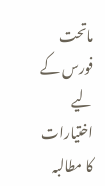ماتحت فورس کے لیے اختیارات کا مطالبہ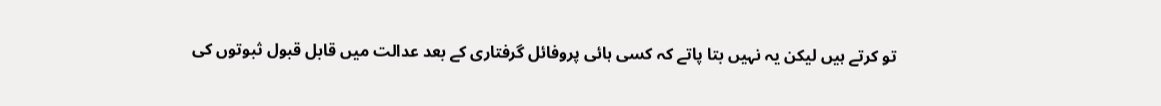تو کرتے ہیں لیکن یہ نہیں بتا پاتے کہ کسی ہائی پروفائل گرفتاری کے بعد عدالت میں قابل قبول ثبوتوں کی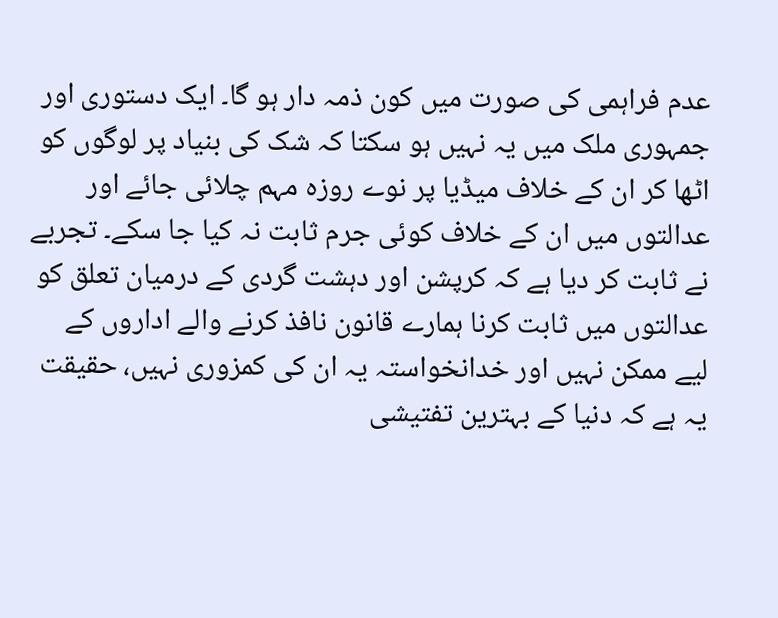عدم فراہمی کی صورت میں کون ذمہ دار ہو گا۔ ایک دستوری اور جمہوری ملک میں یہ نہیں ہو سکتا کہ شک کی بنیاد پر لوگوں کو اٹھا کر ان کے خلاف میڈیا پر نوے روزہ مہم چلائی جائے اور عدالتوں میں ان کے خلاف کوئی جرم ثابت نہ کیا جا سکے۔ تجربے نے ثابت کر دیا ہے کہ کرپشن اور دہشت گردی کے درمیان تعلق کو عدالتوں میں ثابت کرنا ہمارے قانون نافذ کرنے والے اداروں کے لیے ممکن نہیں اور خدانخواستہ یہ ان کی کمزوری نہیں، حقیقت یہ ہے کہ دنیا کے بہترین تفتیشی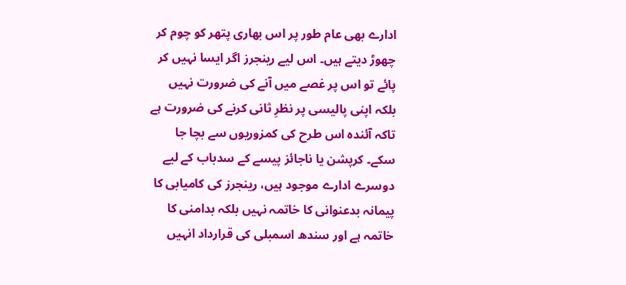ادارے بھی عام طور پر اس بھاری پتھر کو چوم کر چھوڑ دیتے ہیں۔ اس لیے رینجرز اگر ایسا نہیں کر پائے تو اس پر غصے میں آنے کی ضرورت نہیں بلکہ اپنی پالیسی پر نظرِ ثانی کرنے کی ضرورت ہے تاکہ آئندہ اس طرح کی کمزوریوں سے بچا جا سکے۔ کرپشن یا ناجائز پیسے کے سدباب کے لیے دوسرے ادارے موجود ہیں، رینجرز کی کامیابی کا پیمانہ بدعنوانی کا خاتمہ نہیں بلکہ بدامنی کا خاتمہ ہے اور سندھ اسمبلی کی قرارداد انہیں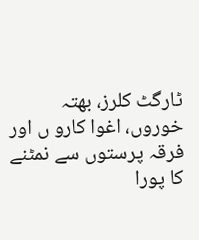ٹارگٹ کلرز، بھتہ خوروں، اغوا کارو ں اور فرقہ پرستوں سے نمٹنے کا پورا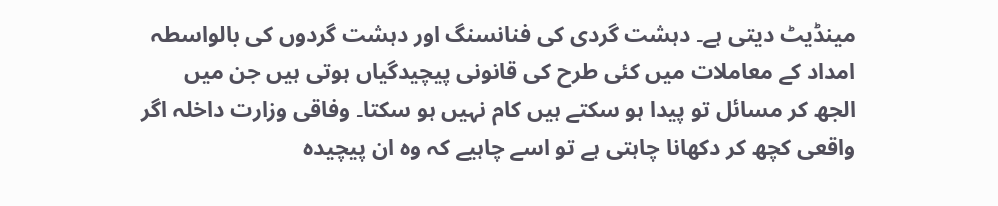مینڈیٹ دیتی ہے۔ دہشت گردی کی فنانسنگ اور دہشت گردوں کی بالواسطہ امداد کے معاملات میں کئی طرح کی قانونی پیچیدگیاں ہوتی ہیں جن میں الجھ کر مسائل تو پیدا ہو سکتے ہیں کام نہیں ہو سکتا۔ وفاقی وزارت داخلہ اگر واقعی کچھ کر دکھانا چاہتی ہے تو اسے چاہیے کہ وہ ان پیچیدہ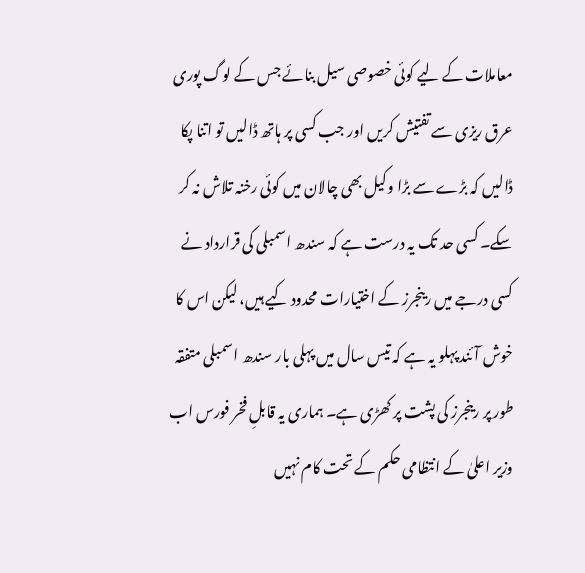معاملات کے لیے کوئی خصوصی سیل بنائے جس کے لوگ پوری عرق ریزی سے تفتیش کریں اور جب کسی پر ہاتھ ڈالیں تو اتنا پکا ڈالیں کہ بڑے سے بڑا وکیل بھی چالان میں کوئی رخنہ تلاش نہ کر سکے۔ کسی حد تک یہ درست ہے کہ سندھ اسمبلی کی قرارداد نے کسی درجے میں رینجرز کے اختیارات محدود کیے ہیں، لیکن اس کا خوش آئند پہلو یہ ہے کہ تیس سال میں پہلی بار سندھ اسمبلی متفقہ طور پر رینجرز کی پشت پر کھڑی ہے۔ ہماری یہ قابلِ فخر فورس اب وزیر اعلیٰ کے انتظامی حکم کے تحت کام نہیں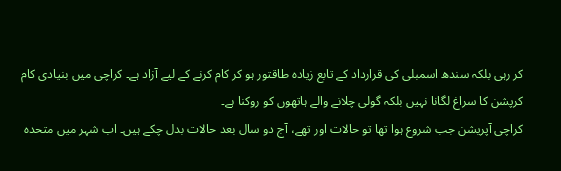کر رہی بلکہ سندھ اسمبلی کی قرارداد کے تابع زیادہ طاقتور ہو کر کام کرنے کے لیے آزاد ہے۔ کراچی میں بنیادی کام کرپشن کا سراغ لگانا نہیں بلکہ گولی چلانے والے ہاتھوں کو روکنا ہے۔
کراچی آپریشن جب شروع ہوا تھا تو حالات اور تھے، آج دو سال بعد حالات بدل چکے ہیں۔ اب شہر میں متحدہ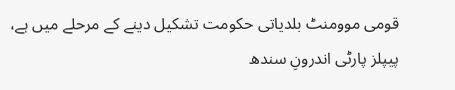قومی موومنٹ بلدیاتی حکومت تشکیل دینے کے مرحلے میں ہے، پیپلز پارٹی اندرونِ سندھ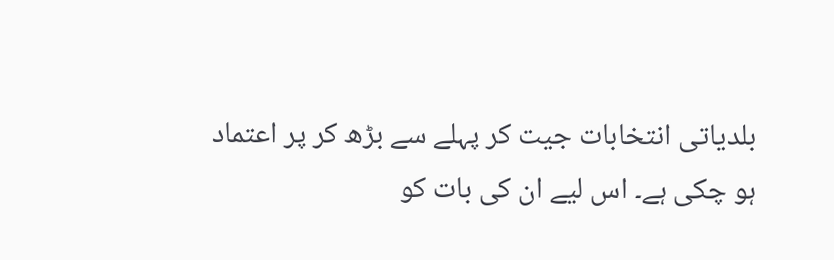بلدیاتی انتخابات جیت کر پہلے سے بڑھ کر پر اعتماد ہو چکی ہے۔ اس لیے ان کی بات کو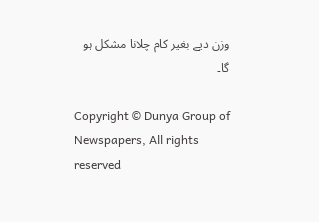وزن دیے بغیر کام چلانا مشکل ہو گا۔

Copyright © Dunya Group of Newspapers, All rights reserved